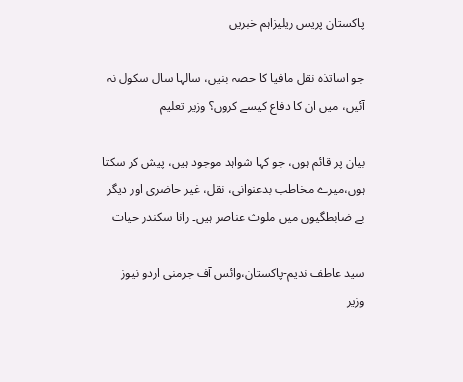پاکستان پریس ریلیزاہم خبریں

جو اساتذہ نقل مافیا کا حصہ بنیں، سالہا سال سکول نہ آئیں، میں ان کا دفاع کیسے کروں؟ وزیر تعلیم

بیان پر قائم ہوں، جو کہا شواہد موجود ہیں، پیش کر سکتا ہوں،میرے مخاطب بدعنوانی، نقل، غیر حاضری اور دیگر بے ضابطگیوں میں ملوث عناصر ہیں۔ رانا سکندر حیات

سید عاطف ندیم-پاکستان،وائس آف جرمنی اردو نیوز
وزیر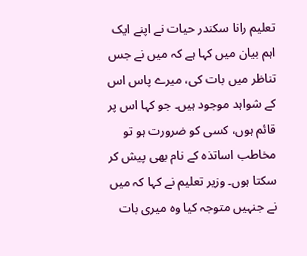تعلیم رانا سکندر حیات نے اپنے ایک اہم بیان میں کہا ہے کہ میں نے جس تناظر میں بات کی، میرے پاس اس کے شواہد موجود ہیں۔ جو کہا اس پر قائم ہوں، کسی کو ضرورت ہو تو مخاطب اساتذہ کے نام بھی پیش کر سکتا ہوں۔ وزیر تعلیم نے کہا کہ میں نے جنہیں متوجہ کیا وہ میری بات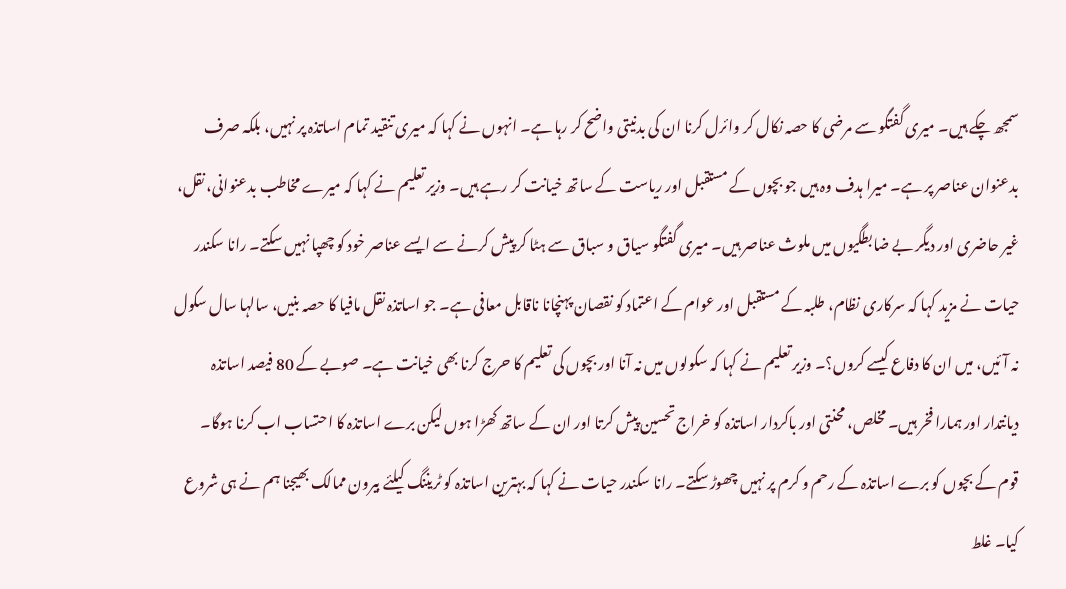سمجھ چکے ہیں۔ میری گفتگو سے مرضی کا حصہ نکال کر وائرل کرنا ان کی بدنیتی واضح کر رہا ہے۔ انہوں نے کہا کہ میری تنقید تمام اساتذہ پر نہیں، بلکہ صرف بدعنوان عناصر پر ہے۔ میرا ہدف وہ ہیں جو بچوں کے مستقبل اور ریاست کے ساتھ خیانت کر رہے ہیں۔ وزیر تعلیم نے کہا کہ میرے مخاطب بدعنوانی، نقل، غیر حاضری اور دیگر بے ضابطگیوں میں ملوث عناصر ہیں۔ میری گفتگو سیاق و سباق سے ہٹا کر پیش کرنے سے ایسے عناصر خود کو چھپا نہیں سکتے۔ رانا سکندر حیات نے مزید کہا کہ سرکاری نظام، طلبہ کے مستقبل اور عوام کے اعتماد کو نقصان پہنچانا ناقابل معافی ہے۔ جو اساتذہ نقل مافیا کا حصہ بنیں، سالہا سال سکول نہ آئیں، میں ان کا دفاع کیسے کروں؟۔ وزیر تعلیم نے کہا کہ سکولوں میں نہ آنا اور بچوں کی تعلیم کا حرج کرنا بھی خیانت ہے۔ صوبے کے 80 فیصد اساتذہ دیانتدار اور ہمارا فخر ہیں۔ مخلص، محنتی اور باکردار اساتذہ کو خراج تحسین پیش کرتا اور ان کے ساتھ کھڑا ہوں لیکن برے اساتذہ کا احتساب اب کرنا ہوگا۔ قوم کے بچوں کو برے اساتذہ کے رحم و کرم پر نہیں چھوڑ سکتے۔ رانا سکندر حیات نے کہا کہ بہترین اساتذہ کو ٹریننگ کیلئے بیرون ممالک بھیجنا ہم نے ہی شروع کیا۔ غلط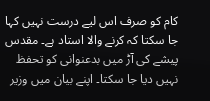کام کو صرف اس لیے درست نہیں کہا جا سکتا کہ کرنے والا استاد ہے۔ مقدس پیشے کی آڑ میں بدعنوانی کو تحفظ نہیں دیا جا سکتا۔ اپنے بیان میں وزیر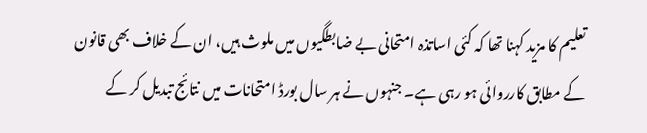تعلیم کا مزید کہنا تھا کہ کئی اساتذہ امتحانی بے ضابطگیوں میں ملوث ہیں، ان کے خلاف بھی قانون کے مطابق کارروائی ہو رہی ہے۔ جنہوں نے ہر سال بورڈ امتحانات میں نتائج تبدیل کر کے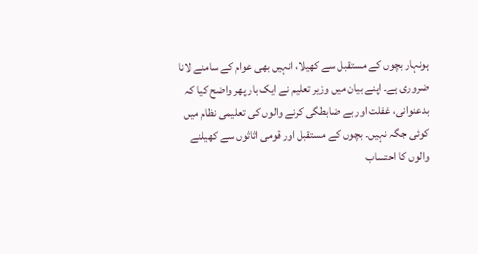ہونہار بچوں کے مستقبل سے کھیلا، انہیں بھی عوام کے سامنے لانا ضروری ہے۔ اپنے بیان میں وزیر تعلیم نے ایک بار پھر واضح کیا کہ بدعنوانی، غفلت اور بے ضابطگی کرنے والوں کی تعلیمی نظام میں کوئی جگہ نہیں۔ بچوں کے مستقبل اور قومی اثاثوں سے کھیلنے والوں کا احتساب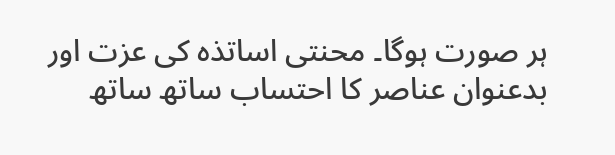ہر صورت ہوگا۔ محنتی اساتذہ کی عزت اور بدعنوان عناصر کا احتساب ساتھ ساتھ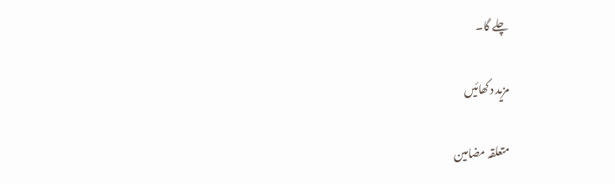چلے گا۔

مزید دکھائیں

متعلقہ مضامین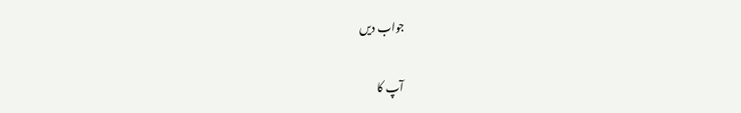جواب دیں

آپ کا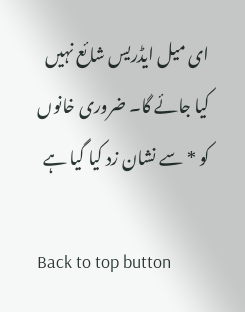ای میل ایڈریس شائع نہیں کیا جائے گا۔ ضروری خانوں کو * سے نشان زد کیا گیا ہے

Back to top button